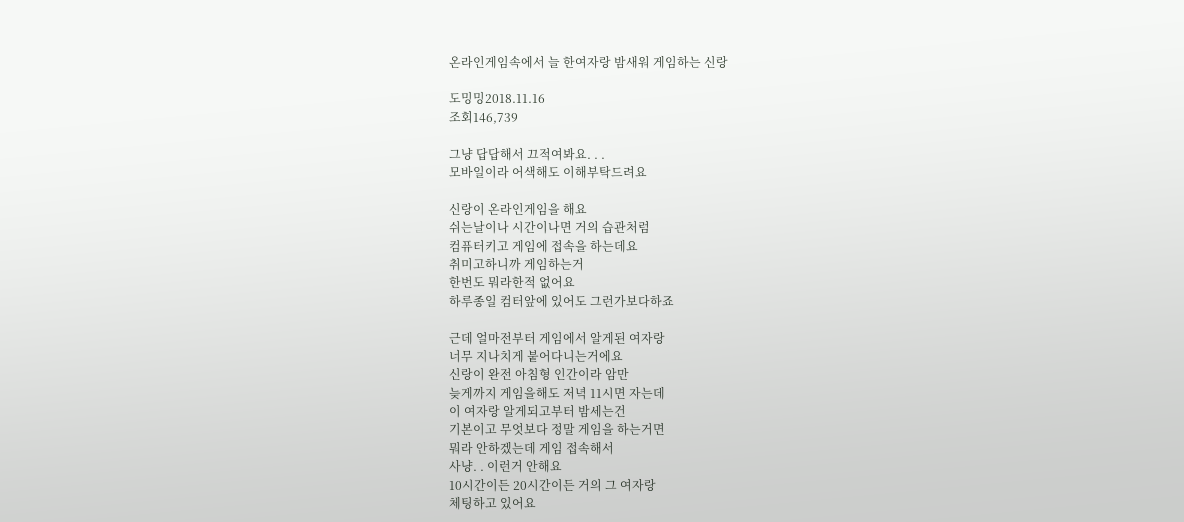온라인게임속에서 늘 한여자랑 밤새워 게임하는 신랑

도밍밍2018.11.16
조회146,739

그냥 답답해서 끄적여봐요. . .
모바일이라 어색해도 이해부탁드려요

신랑이 온라인게임을 해요
쉬는날이나 시간이나면 거의 습관처럼
컴퓨터키고 게임에 접속을 하는데요
취미고하니까 게임하는거
한번도 뭐라한적 없어요
하루종일 컴터앞에 있어도 그런가보다하죠

근데 얼마전부터 게임에서 알게된 여자랑
너무 지나치게 붙어다니는거에요
신랑이 완전 아침형 인간이라 암만
늦게까지 게임을해도 저녁 11시면 자는데
이 여자랑 알게되고부터 밤세는건
기본이고 무엇보다 정말 게임을 하는거면
뭐라 안하겠는데 게임 접속해서
사냥. . 이런거 안해요
10시간이든 20시간이든 거의 그 여자랑
체팅하고 있어요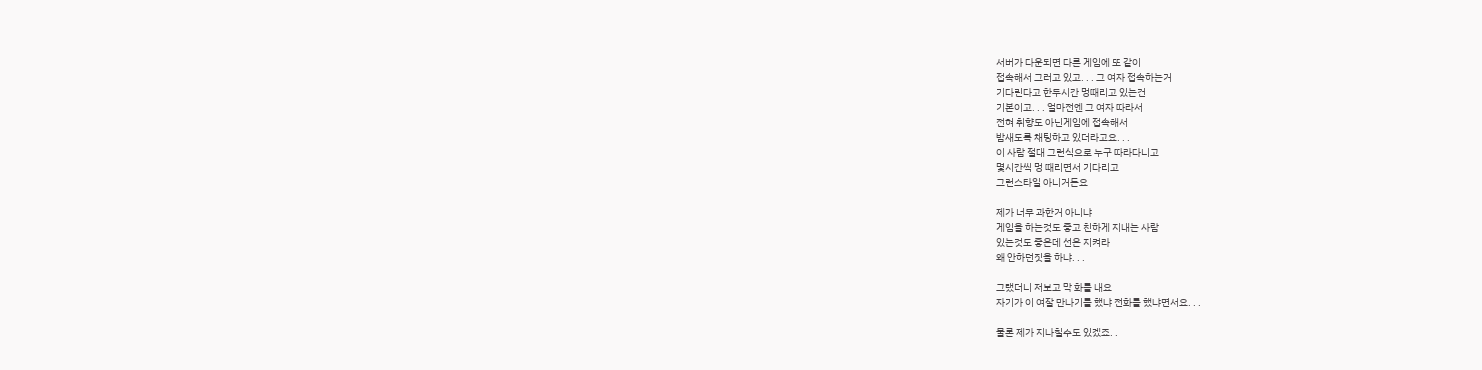서버가 다운되면 다른 게임에 또 같이
접속해서 그러고 있고. . . 그 여자 접속하는거
기다린다고 한두시간 멍때리고 있는건
기본이고. . . 얼마전엔 그 여자 따라서
전혀 취향도 아닌게임에 접속해서
밤새도록 채팅하고 있더라고요. . .
이 사람 절대 그런식으로 누구 따라다니고
몇시간씩 멍 때리면서 기다리고
그런스타일 아니거든요

제가 너무 과한거 아니냐
게임을 하는것도 좋고 친하게 지내는 사람
있는것도 좋은데 선은 지켜라
왜 안하던짓을 하냐. . .

그랬더니 저보고 막 화를 내요
자기가 이 여잘 만나기를 했냐 전화를 했냐면서요. . .

물론 제가 지나칠수도 있겠죠. .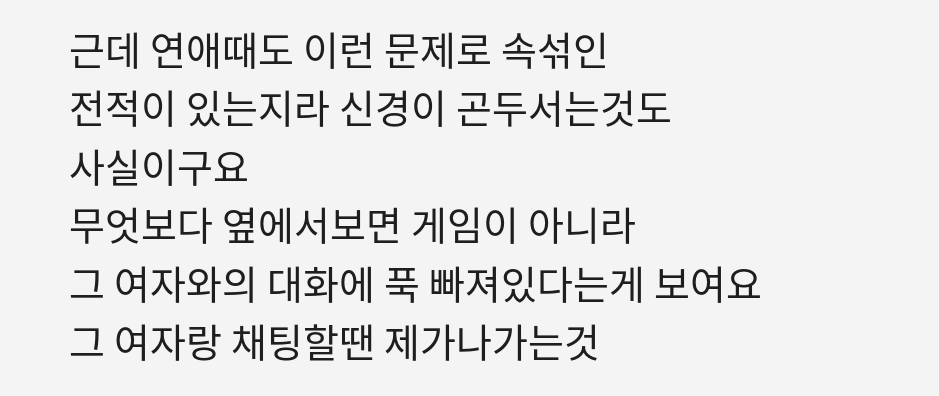근데 연애때도 이런 문제로 속섞인
전적이 있는지라 신경이 곤두서는것도
사실이구요
무엇보다 옆에서보면 게임이 아니라
그 여자와의 대화에 푹 빠져있다는게 보여요
그 여자랑 채팅할땐 제가나가는것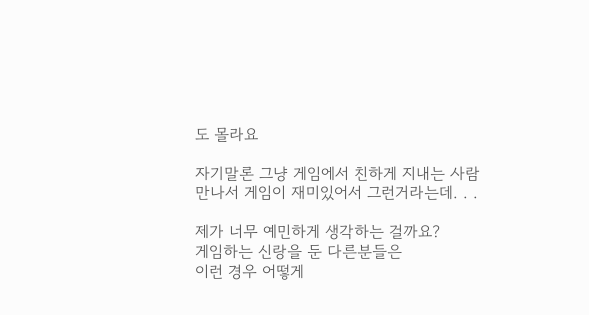도 몰라요

자기말론 그냥 게임에서 친하게 지내는 사람
만나서 게임이 재미있어서 그런거라는데. . .

제가 너무 예민하게 생각하는 걸까요?
게임하는 신랑을 둔 다른분들은
이런 경우 어떻게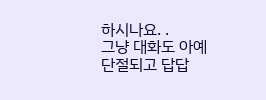하시나요. .
그냥 대화도 아예 단절되고 답답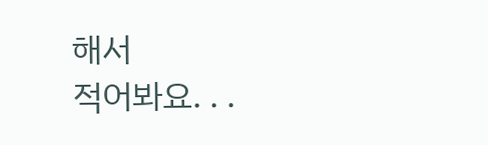해서
적어봐요. . .